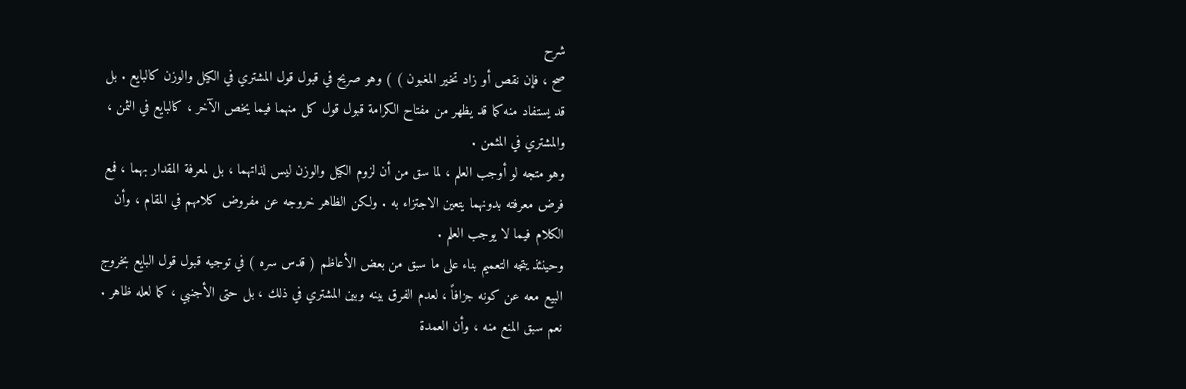شرح
صح ، فإن نقص أو زاد تخير المغبون ) ) وهو صريح في قبول قول المشتري في الكيل والوزن كالبايع . بل قد يستفاد منه كما قد يظهر من مفتاح الكرامة قبول قول كل منهما فيما يخص الآخر ، كالبايع في الثمن ، والمشتري في المثمن .
وهو متجه لو أوجب العلم ، لما سق من أن لزوم الكيل والوزن ليس لذاتهما ، بل لمعرفة المقدار بهما ، فمع فرض معرفته بدونهما يتعين الاجتزاء به . ولكن الظاهر خروجه عن مفروض كلامهم في المقام ، وأن الكلام فيما لا يوجب العلم .
وحينئذ يتجه التعميم بناء على ما سبق من بعض الأعاظم ( قدس سره ) في توجيه قبول قول البايع بخروج البيع معه عن كونه جزافاً ، لعدم الفرق بينه وبين المشتري في ذلك ، بل حتى الأجنبي ، كما لعله ظاهر .
نعم سبق المنع منه ، وأن العمدة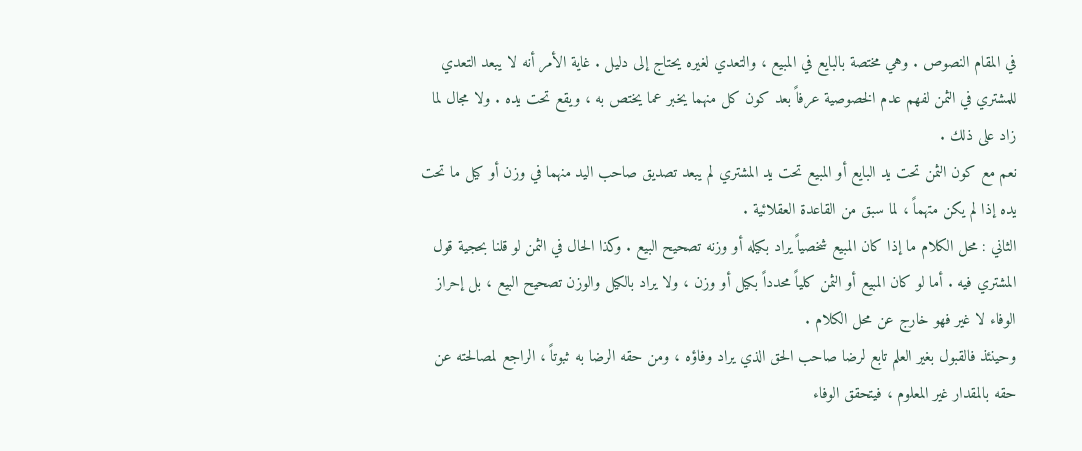في المقام النصوص . وهي مختصة بالبايع في المبيع ، والتعدي لغيره يحتاج إلى دليل . غاية الأمر أنه لا يبعد التعدي للمشتري في الثمن لفهم عدم الخصوصية عرفاً بعد كون كل منهما يخبر عما يختص به ، ويقع تحت يده . ولا مجال لما زاد على ذلك .
نعم مع كون الثمن تحت يد البايع أو المبيع تحت يد المشتري لم يبعد تصديق صاحب اليد منهما في وزن أو كيل ما تحت يده إذا لم يكن متهماً ، لما سبق من القاعدة العقلائية .
الثاني : محل الكلام ما إذا كان المبيع شخصياً يراد بكيله أو وزنه تصحيح البيع . وكذا الحال في الثمن لو قلنا بحجية قول المشتري فيه . أما لو كان المبيع أو الثمن كلياً محدداً بكيل أو وزن ، ولا يراد بالكيل والوزن تصحيح البيع ، بل إحراز الوفاء لا غير فهو خارج عن محل الكلام .
وحينئذ فالقبول بغير العلم تابع لرضا صاحب الحق الذي يراد وفاؤه ، ومن حقه الرضا به ثبوتاً ، الراجع لمصالحته عن حقه بالمقدار غير المعلوم ، فيتحقق الوفاء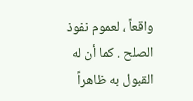واقعاً ، لعموم نفوذ الصلح . كما أن له القبول به ظاهراً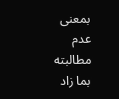بمعنى عدم مطالبته بما زاد